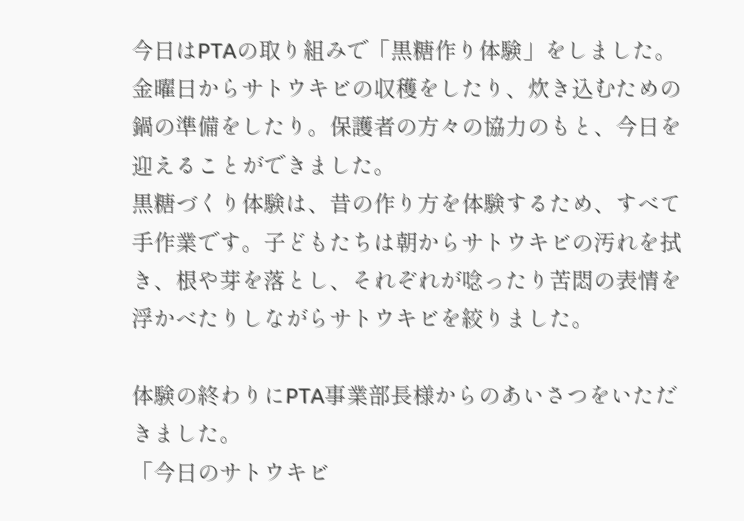今日はPTAの取り組みで「黒糖作り体験」をしました。
金曜日からサトウキビの収穫をしたり、炊き込むための鍋の準備をしたり。保護者の方々の協力のもと、今日を迎えることができました。
黒糖づくり体験は、昔の作り方を体験するため、すべて手作業です。子どもたちは朝からサトウキビの汚れを拭き、根や芽を落とし、それぞれが唸ったり苦悶の表情を浮かべたりしながらサトウキビを絞りました。

体験の終わりにPTA事業部長様からのあいさつをいただきました。
「今日のサトウキビ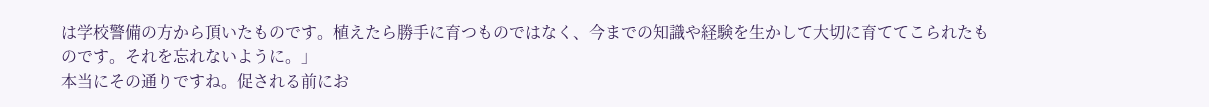は学校警備の方から頂いたものです。植えたら勝手に育つものではなく、今までの知識や経験を生かして大切に育ててこられたものです。それを忘れないように。」
本当にその通りですね。促される前にお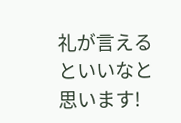礼が言えるといいなと思います!